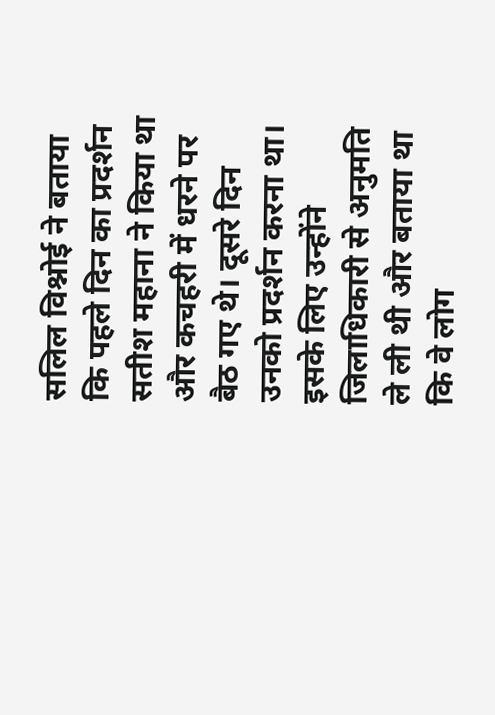सलिल विश्नोई ने बताया कि पहले दिन का प्रदर्शन सतीश महाना ने किया था और कचहरी में धरने पर बैठ गए थे। दूसरे दिन उनको प्रदर्शन करना था। इसके लिए उन्होंने जिलाधिकारी से अनुमति ले ली थी और बताया था कि वे लोग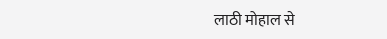लाठी मोहाल से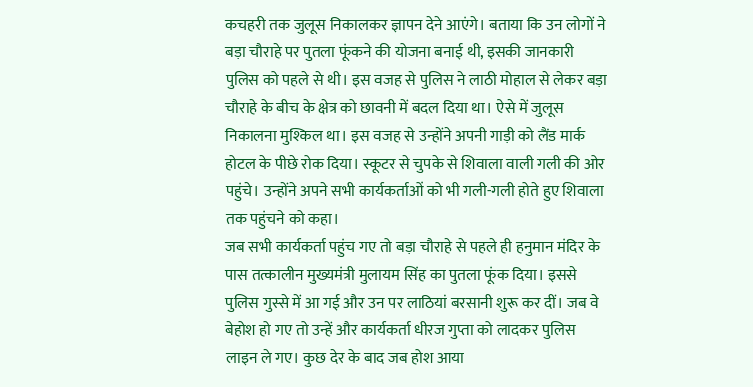कचहरी तक जुलूस निकालकर ज्ञापन देने आएंगे। बताया कि उन लोगों ने बड़ा चौराहे पर पुतला फूंकने की योजना बनाई थी, इसकी जानकारी पुलिस को पहले से थी। इस वजह से पुलिस ने लाठी मोहाल से लेकर बड़ा चौराहे के बीच के क्षेत्र को छावनी में बदल दिया था। ऐसे में जुलूस निकालना मुश्किल था। इस वजह से उन्होंने अपनी गाड़ी को लैंड मार्क होटल के पीछे रोक दिया। स्कूटर से चुपके से शिवाला वाली गली की ओर पहुंचे। उन्होंने अपने सभी कार्यकर्ताओं को भी गली-गली होते हुए शिवाला तक पहुंचने को कहा।
जब सभी कार्यकर्ता पहुंच गए तो बड़ा चौराहे से पहले ही हनुमान मंदिर के पास तत्कालीन मुख्यमंत्री मुलायम सिंह का पुतला फूंक दिया। इससे पुलिस गुस्से में आ गई और उन पर लाठियां बरसानी शुरू कर दीं। जब वे बेहोश हो गए तो उन्हें और कार्यकर्ता धीरज गुप्ता को लादकर पुलिस लाइन ले गए। कुछ देर के बाद जब होश आया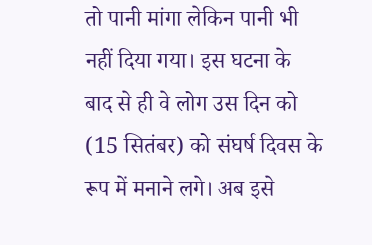तो पानी मांगा लेकिन पानी भी नहीं दिया गया। इस घटना के बाद से ही वे लोग उस दिन को (15 सितंबर) को संघर्ष दिवस के रूप में मनाने लगे। अब इसे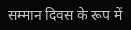सम्मान दिवस के रूप में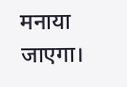मनाया जाएगा।